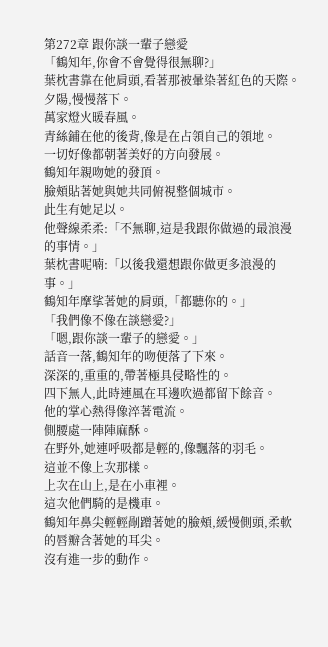第272章 跟你談一輩子戀愛
「鶴知年,你會不會覺得很無聊?」
葉枕書靠在他肩頭,看著那被暈染著紅色的天際。
夕陽,慢慢落下。
萬家燈火暖春風。
青絲鋪在他的後背,像是在占領自己的領地。
一切好像都朝著美好的方向發展。
鶴知年親吻她的發頂。
臉頰貼著她與她共同俯視整個城市。
此生有她足以。
他聲線柔柔:「不無聊,這是我跟你做過的最浪漫的事情。」
葉枕書呢喃:「以後我還想跟你做更多浪漫的事。」
鶴知年摩挲著她的肩頭,「都聽你的。」
「我們像不像在談戀愛?」
「嗯,跟你談一輩子的戀愛。」
話音一落,鶴知年的吻便落了下來。
深深的,重重的,帶著極具侵略性的。
四下無人,此時連風在耳邊吹過都留下餘音。
他的掌心熱得像淬著電流。
側腰處一陣陣麻酥。
在野外,她連呼吸都是輕的,像飄落的羽毛。
這並不像上次那樣。
上次在山上,是在小車裡。
這次他們騎的是機車。
鶴知年鼻尖輕輕剮蹭著她的臉頰,緩慢側頭,柔軟的唇瓣含著她的耳尖。
沒有進一步的動作。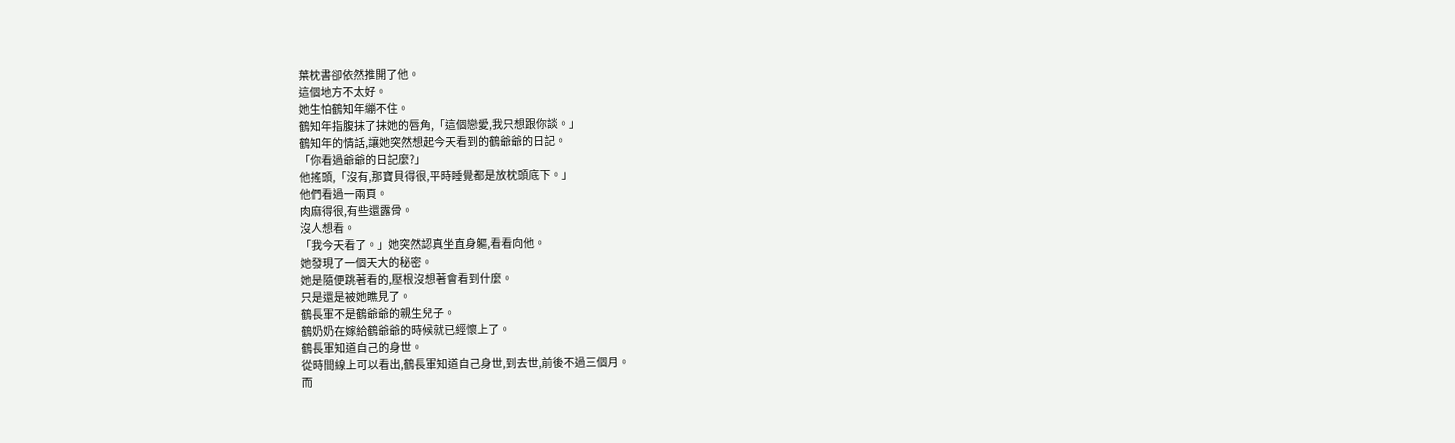葉枕書卻依然推開了他。
這個地方不太好。
她生怕鶴知年繃不住。
鶴知年指腹抹了抹她的唇角,「這個戀愛,我只想跟你談。」
鶴知年的情話,讓她突然想起今天看到的鶴爺爺的日記。
「你看過爺爺的日記麼?」
他搖頭,「沒有,那寶貝得很,平時睡覺都是放枕頭底下。」
他們看過一兩頁。
肉麻得很,有些還露骨。
沒人想看。
「我今天看了。」她突然認真坐直身軀,看看向他。
她發現了一個天大的秘密。
她是隨便跳著看的,壓根沒想著會看到什麼。
只是還是被她瞧見了。
鶴長軍不是鶴爺爺的親生兒子。
鶴奶奶在嫁給鶴爺爺的時候就已經懷上了。
鶴長軍知道自己的身世。
從時間線上可以看出,鶴長軍知道自己身世,到去世,前後不過三個月。
而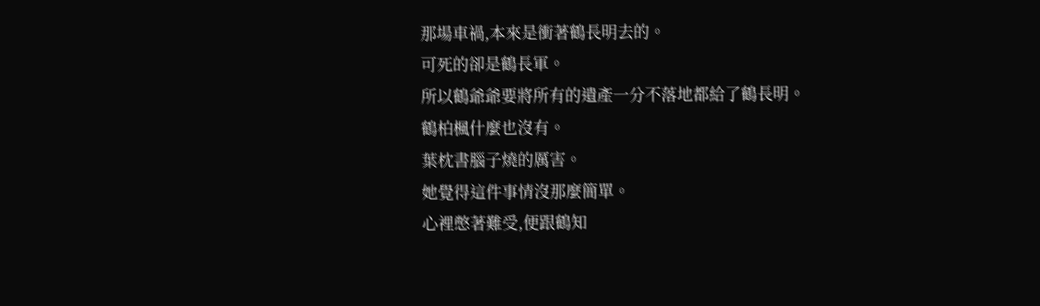那場車禍,本來是衝著鶴長明去的。
可死的卻是鶴長軍。
所以鶴爺爺要將所有的遺產一分不落地都給了鶴長明。
鶴柏楓什麼也沒有。
葉枕書腦子燒的厲害。
她覺得這件事情沒那麼簡單。
心裡憋著難受,便跟鶴知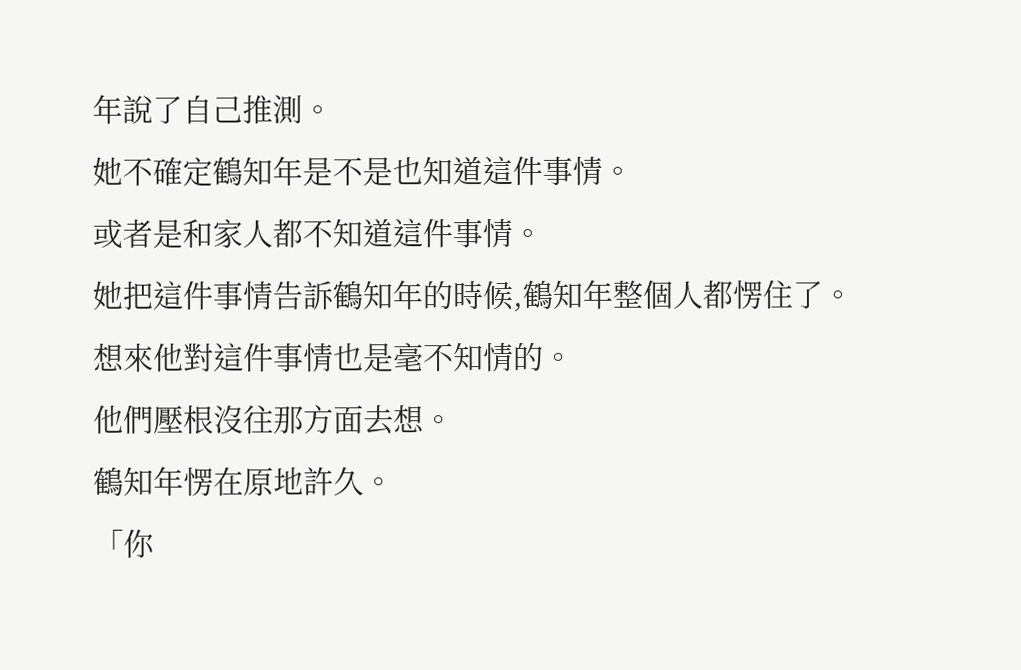年說了自己推測。
她不確定鶴知年是不是也知道這件事情。
或者是和家人都不知道這件事情。
她把這件事情告訴鶴知年的時候,鶴知年整個人都愣住了。
想來他對這件事情也是毫不知情的。
他們壓根沒往那方面去想。
鶴知年愣在原地許久。
「你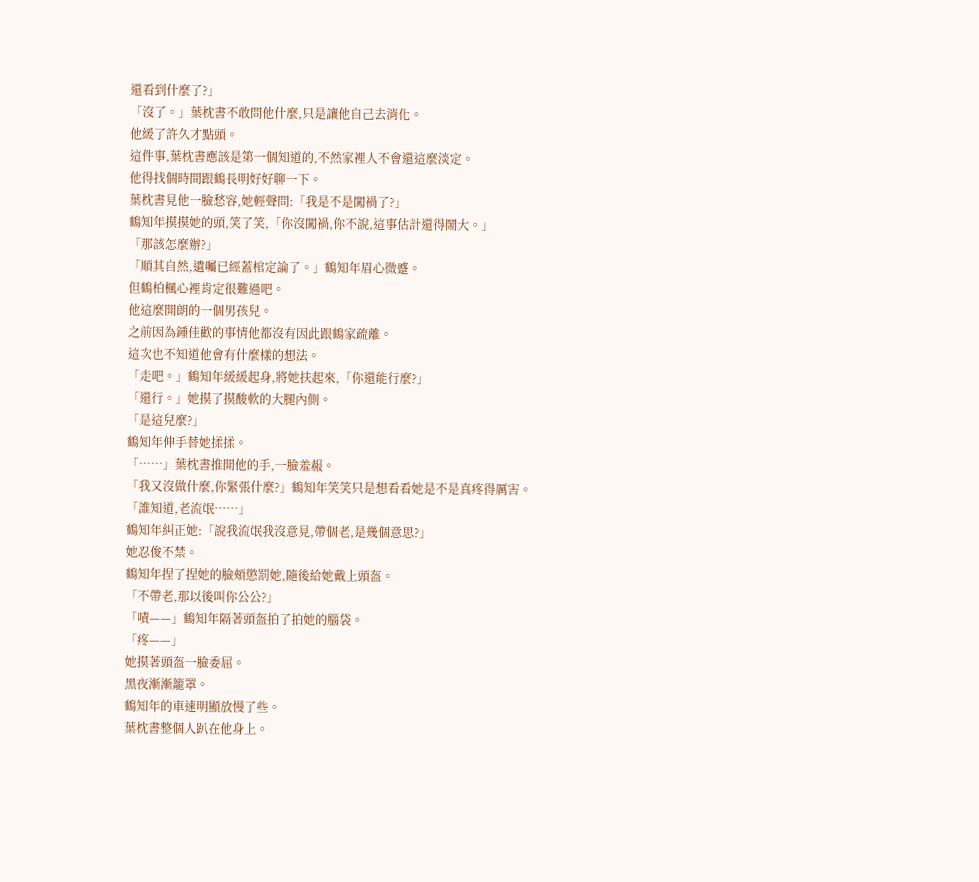還看到什麼了?」
「沒了。」葉枕書不敢問他什麼,只是讓他自己去消化。
他緩了許久才點頭。
這件事,葉枕書應該是第一個知道的,不然家裡人不會還這麼淡定。
他得找個時間跟鶴長明好好聊一下。
葉枕書見他一臉愁容,她輕聲問:「我是不是闖禍了?」
鶴知年摸摸她的頭,笑了笑,「你沒闖禍,你不說,這事估計還得鬧大。」
「那該怎麼辦?」
「順其自然,遺囑已經蓋棺定論了。」鶴知年眉心微蹙。
但鶴柏楓心裡肯定很難過吧。
他這麼開朗的一個男孩兒。
之前因為鍾佳歡的事情他都沒有因此跟鶴家疏離。
這次也不知道他會有什麼樣的想法。
「走吧。」鶴知年緩緩起身,將她扶起來,「你還能行麼?」
「還行。」她摸了摸酸軟的大腿內側。
「是這兒麼?」
鶴知年伸手替她揉揉。
「……」葉枕書推開他的手,一臉羞赧。
「我又沒做什麼,你緊張什麼?」鶴知年笑笑只是想看看她是不是真疼得厲害。
「誰知道,老流氓……」
鶴知年糾正她:「說我流氓我沒意見,帶個老,是幾個意思?」
她忍俊不禁。
鶴知年捏了捏她的臉頰懲罰她,隨後給她戴上頭盔。
「不帶老,那以後叫你公公?」
「嘖——」鶴知年隔著頭盔拍了拍她的腦袋。
「疼——」
她摸著頭盔一臉委屈。
黑夜漸漸籠罩。
鶴知年的車速明顯放慢了些。
葉枕書整個人趴在他身上。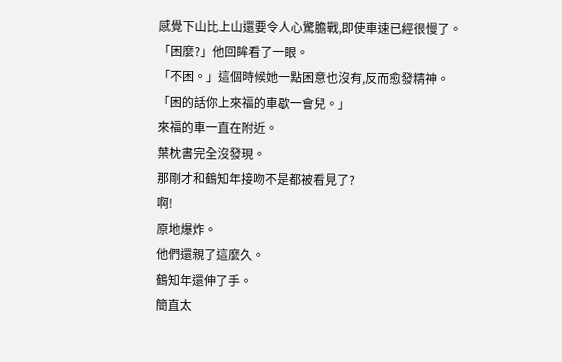感覺下山比上山還要令人心驚膽戰,即使車速已經很慢了。
「困麼?」他回眸看了一眼。
「不困。」這個時候她一點困意也沒有,反而愈發精神。
「困的話你上來福的車歇一會兒。」
來福的車一直在附近。
葉枕書完全沒發現。
那剛才和鶴知年接吻不是都被看見了?
啊!
原地爆炸。
他們還親了這麼久。
鶴知年還伸了手。
簡直太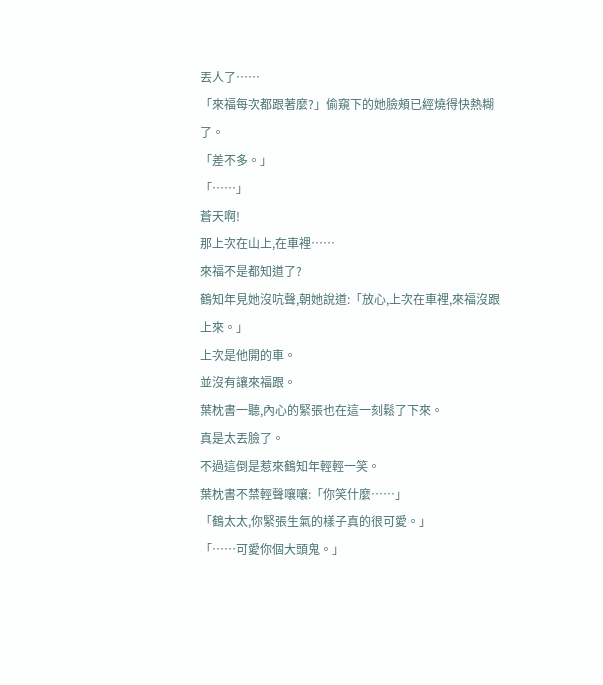丟人了……
「來福每次都跟著麼?」偷窺下的她臉頰已經燒得快熱糊了。
「差不多。」
「……」
蒼天啊!
那上次在山上,在車裡……
來福不是都知道了?
鶴知年見她沒吭聲,朝她說道:「放心,上次在車裡,來福沒跟上來。」
上次是他開的車。
並沒有讓來福跟。
葉枕書一聽,內心的緊張也在這一刻鬆了下來。
真是太丟臉了。
不過這倒是惹來鶴知年輕輕一笑。
葉枕書不禁輕聲嚷嚷:「你笑什麼……」
「鶴太太,你緊張生氣的樣子真的很可愛。」
「……可愛你個大頭鬼。」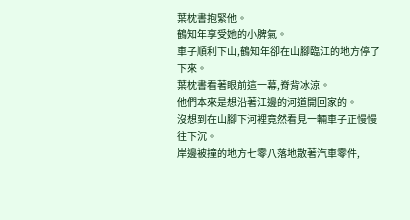葉枕書抱緊他。
鶴知年享受她的小脾氣。
車子順利下山,鶴知年卻在山腳臨江的地方停了下來。
葉枕書看著眼前這一幕,脊背冰涼。
他們本來是想沿著江邊的河道開回家的。
沒想到在山腳下河裡竟然看見一輛車子正慢慢往下沉。
岸邊被撞的地方七零八落地散著汽車零件,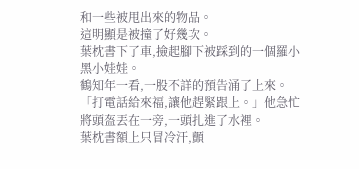和一些被甩出來的物品。
這明顯是被撞了好幾次。
葉枕書下了車,撿起腳下被踩到的一個羅小黑小娃娃。
鶴知年一看,一股不詳的預告涌了上來。
「打電話給來福,讓他趕緊跟上。」他急忙將頭盔丟在一旁,一頭扎進了水裡。
葉枕書額上只冒冷汗,顫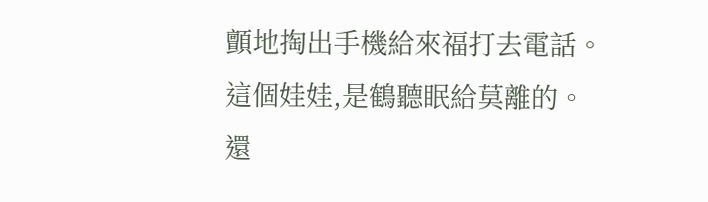顫地掏出手機給來福打去電話。
這個娃娃,是鶴聽眠給莫離的。
還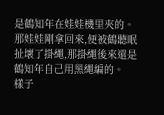是鶴知年在娃娃機里夾的。
那娃娃剛拿回來,便被鶴聽眠扯壞了掛繩,那掛繩後來還是鶴知年自己用黑繩編的。
樣子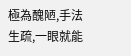極為醜陋,手法生疏,一眼就能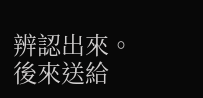辨認出來。
後來送給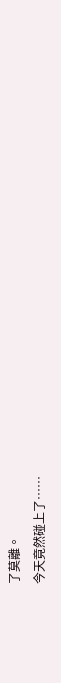了莫離。
今天竟然碰上了……